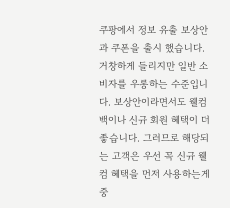쿠팡에서 정보 유출 보상안과 쿠폰을 출시 했습니다. 거창하게 들리지만 일반 소비자를 우롱하는 수준입니다. 보상안이라면서도 웰컴백이나 신규 회원 혜택이 더 좋습니다. 그러므로 해당되는 고객은 우선 꼭 신규 웰컴 혜택을 먼저 사용하는게 중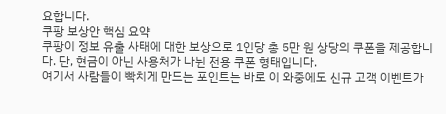요합니다.
쿠팡 보상안 핵심 요약
쿠팡이 정보 유출 사태에 대한 보상으로 1인당 총 5만 원 상당의 쿠폰을 제공합니다. 단, 현금이 아닌 사용처가 나뉜 전용 쿠폰 형태입니다.
여기서 사람들이 빡치게 만드는 포인트는 바로 이 와중에도 신규 고객 이벤트가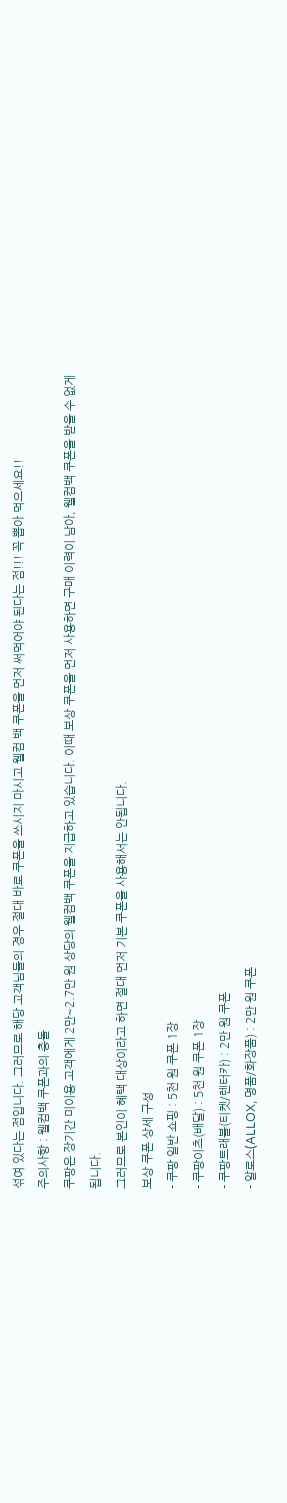섞여 있다는 점입니다. 그러므로 해당 고객님들의 경우 절대 바로 쿠폰을 쓰시지 마시고 웰컴 백 쿠폰을 먼저 써먹어야 된다는 점!!! 꼭 뽑아 먹으세요!!
주의사항 : 웰컴백 쿠폰과의 충돌
쿠팡은 장기간 미이용 고객에게 2만~2.7만 원 상당의 웰컴백 쿠폰을 지급하고 있습니다. 이때 보상 쿠폰을 먼저 사용하면 구매 이력이 남아, 웰컴백 쿠폰을 받을 수 없게 됩니다.
그러므로 본인이 혜택 대상이라고 하면 절대 먼저 기본 쿠폰을 사용해서는 안됩니다.
보상 쿠폰 상세 구성
- 쿠팡 일반 쇼핑 : 5천 원 쿠폰 1장
- 쿠팡이츠(배달) : 5천 원 쿠폰 1장
- 쿠팡트래블(티켓/렌터카) : 2만 원 쿠폰
- 알로스(ALLOX, 명품/화장품) : 2만 원 쿠폰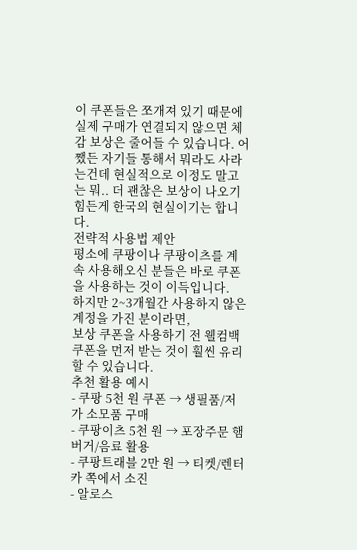이 쿠폰들은 쪼개져 있기 때문에 실제 구매가 연결되지 않으면 체감 보상은 줄어들 수 있습니다. 어쨌든 자기들 통해서 뭐라도 사라는건데 현실적으로 이정도 말고는 뭐.. 더 괜찮은 보상이 나오기 힘든게 한국의 현실이기는 합니다.
전략적 사용법 제안
평소에 쿠팡이나 쿠팡이츠를 계속 사용해오신 분들은 바로 쿠폰을 사용하는 것이 이득입니다.
하지만 2~3개월간 사용하지 않은 계정을 가진 분이라면,
보상 쿠폰을 사용하기 전 웰컴백 쿠폰을 먼저 받는 것이 훨씬 유리할 수 있습니다.
추천 활용 예시
- 쿠팡 5천 원 쿠폰 → 생필품/저가 소모품 구매
- 쿠팡이츠 5천 원 → 포장주문 햄버거/음료 활용
- 쿠팡트래블 2만 원 → 티켓/렌터카 쪽에서 소진
- 알로스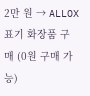2만 원 → ALLOX 표기 화장품 구매 (0원 구매 가능)